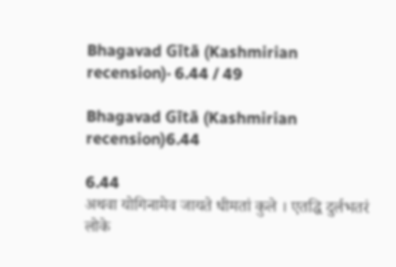Bhagavad Gītā (Kashmirian recension)· 6.44 / 49

Bhagavad Gītā (Kashmirian recension)6.44

6.44
अथवा योगिनामेव जायते धीमतां कुले । एतद्धि दुर्लभतरं लोके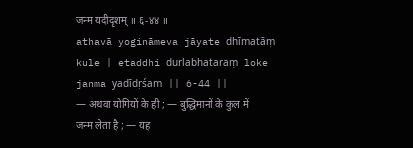जन्म यदीदृशम् ॥ ६-४४ ॥
athavā yogināmeva jāyate dhīmatāṃ kule | etaddhi durlabhataraṃ loke janma yadīdṛśam || 6-44 ||
— अथवा योगियों के ही ; — बुद्धिमानों के कुल में जन्म लेता है ; — यह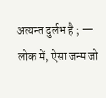अत्यन्त दुर्लभ है ; — लोक में, ऐसा जन्म जो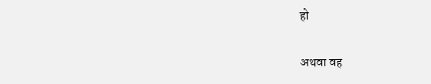हो

अथवा वह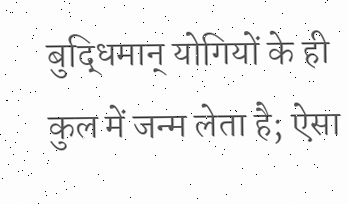बुद्धिमान् योगियों के ही कुल में जन्म लेता है; ऐसा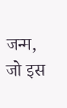जन्म, जो इस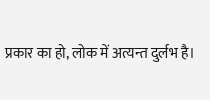प्रकार का हो, लोक में अत्यन्त दुर्लभ है।